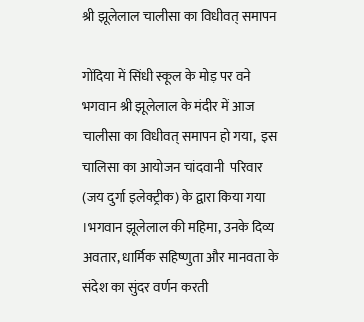श्री झूलेलाल चालीसा का विधीवत् समापन

गोंदिया में सिंधी स्कूल के मोड़ पर वने भगवान श्री झूलेलाल के मंदीर में आज चालीसा का विधीवत् समापन हो गया,  इस चालिसा का आयोजन चांदवानी  परिवार  (जय दुर्गा इलेक्ट्रीक) के द्वारा किया गया ।भगवान झूलेलाल की महिमा, उनके दिव्य अवतार, धार्मिक सहिष्णुता और मानवता के संदेश का सुंदर वर्णन करती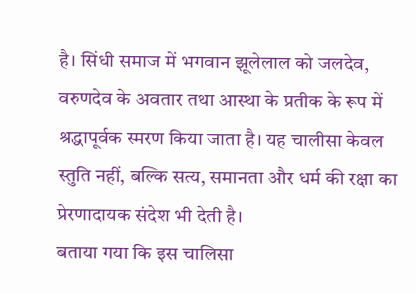है। सिंधी समाज में भगवान झूलेलाल को जलदेव, वरुणदेव के अवतार तथा आस्था के प्रतीक के रूप में श्रद्धापूर्वक स्मरण किया जाता है। यह चालीसा केवल स्तुति नहीं, बल्कि सत्य, समानता और धर्म की रक्षा का प्रेरणादायक संदेश भी देती है।
बताया गया कि इस चालिसा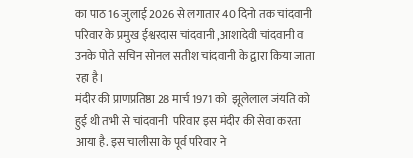का पाठ 16 जुलाई 2026 से लगातार 40 दिनो तक चांदवानी  परिवार के प्रमुख ईश्वरदास चांदवानी ,आशादेवी चांदवानी व उनके पोते सचिन सोनल सतीश चांदवानी के द्वारा किया जाता रहा है।
मंदीर की प्राणप्रतिष्ठा 28 मार्च 1971 को  झूलेलाल जंयति को हुई थी तभी से चांदवानी  परिवार इस मंदीर की सेवा करता आया है. इस चालीसा के पूर्व परिवार ने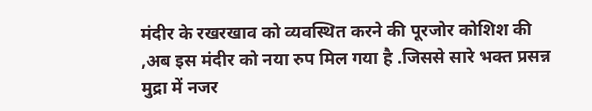मंदीर के रखरखाव को व्यवस्थित करने की पूरजोर कोशिश की ,अब इस मंदीर को नया रुप मिल गया है .जिससे सारे भक्त प्रसन्न मुद्रा में नजर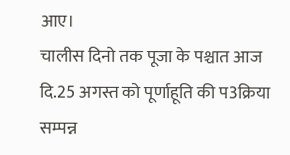आए।
चालीस दिनो तक पूजा के पश्चात आज दि.25 अगस्त को पूर्णाहूति की प3क्रिया सम्पन्न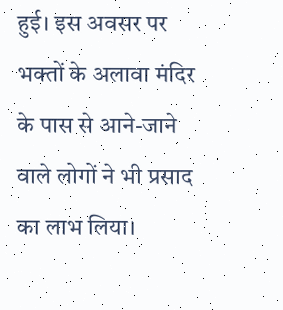हुई। इस अवसर पर भक्तों के अलावा मंदिर के पास से आने-जाने वाले लोगों ने भी प्रसाद का लाभ लिया।